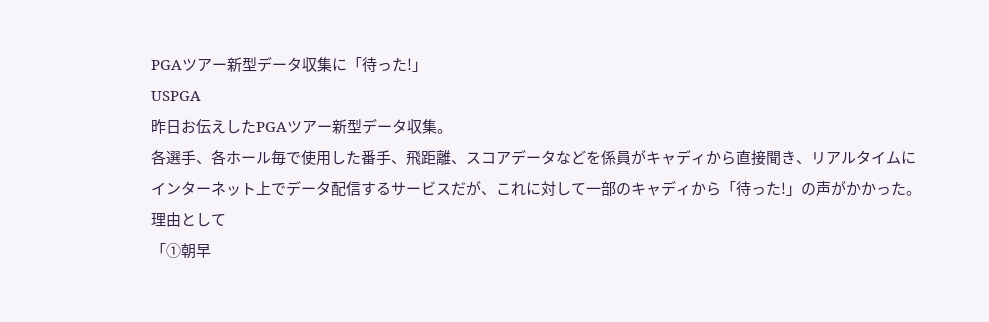PGAツアー新型データ収集に「待った!」
USPGA
昨日お伝えしたPGAツアー新型データ収集。
各選手、各ホール毎で使用した番手、飛距離、スコアデータなどを係員がキャディから直接聞き、リアルタイムにインターネット上でデータ配信するサービスだが、これに対して一部のキャディから「待った!」の声がかかった。
理由として
「①朝早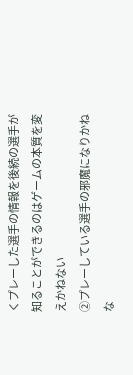くプレーした選手の情報を後続の選手が知ることができるのはゲームの本質を変えかねない
②プレーしている選手の邪魔になりかねな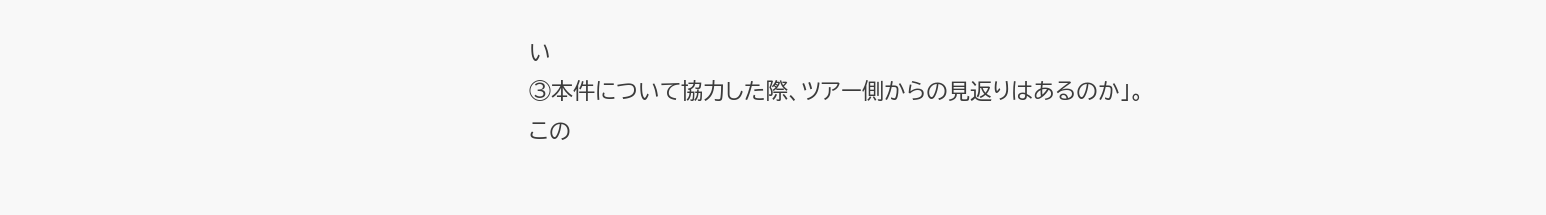い
③本件について協力した際、ツアー側からの見返りはあるのか」。
この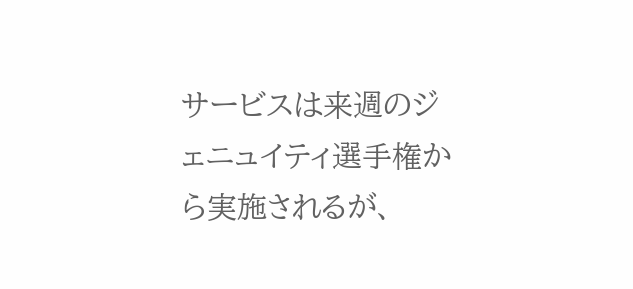サービスは来週のジェニュイティ選手権から実施されるが、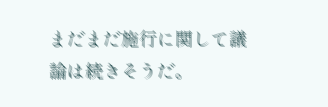まだまだ施行に関して議論は続きそうだ。